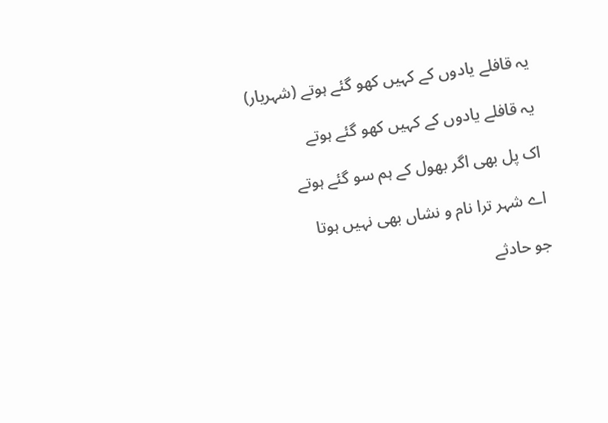یہ قافلے یادوں کے کہیں کھو گئے ہوتے (شہریار)

یہ قافلے یادوں کے کہیں کھو گئے ہوتے

اک پل بھی اگر بھول کے ہم سو گئے ہوتے

اے شہر ترا نام و نشاں بھی نہیں ہوتا

جو حادثے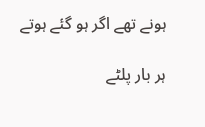ہونے تھے اگر ہو گئے ہوتے

ہر بار پلٹے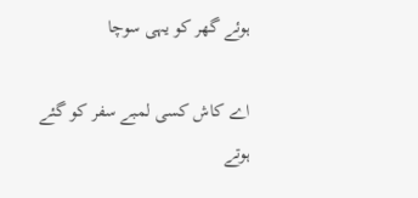ہوئے گھر کو یہی سوچا

اے کاش کسی لمبے سفر کو گئے ہوتے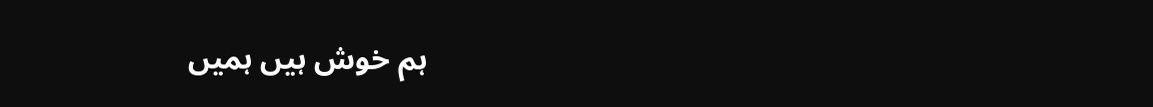ہم خوش ہیں ہمیں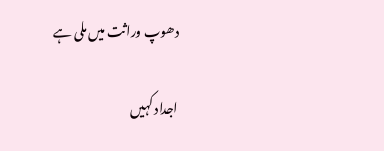دھوپ وراثت میں ملی ہے

اجداد کہیں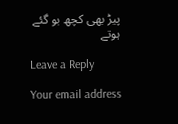پیڑ بھی کچھ بو گئے ہوتے

Leave a Reply

Your email address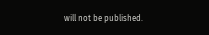will not be published.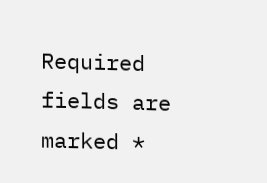Required fields are marked *